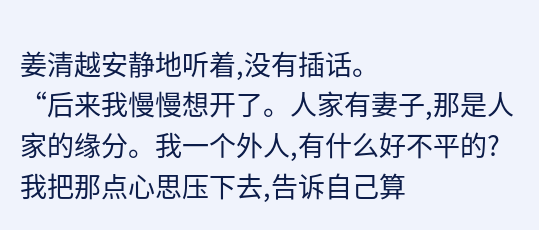姜清越安静地听着,没有插话。
“后来我慢慢想开了。人家有妻子,那是人家的缘分。我一个外人,有什么好不平的?我把那点心思压下去,告诉自己算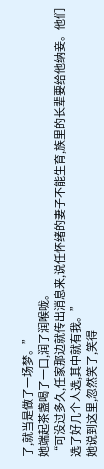了,就当是做了一场梦。”
她端起茶盏喝了一口,润了润喉咙。
“可没过多久,任家那边就传出消息来,说任怀绪的妻子不能生育,族里的长辈要给他纳妾。他们选了好几个人选,其中就有我。”
她说到这里,忽然笑了,笑得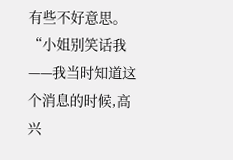有些不好意思。
“小姐别笑话我——我当时知道这个消息的时候,高兴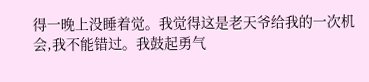得一晚上没睡着觉。我觉得这是老天爷给我的一次机会,我不能错过。我鼓起勇气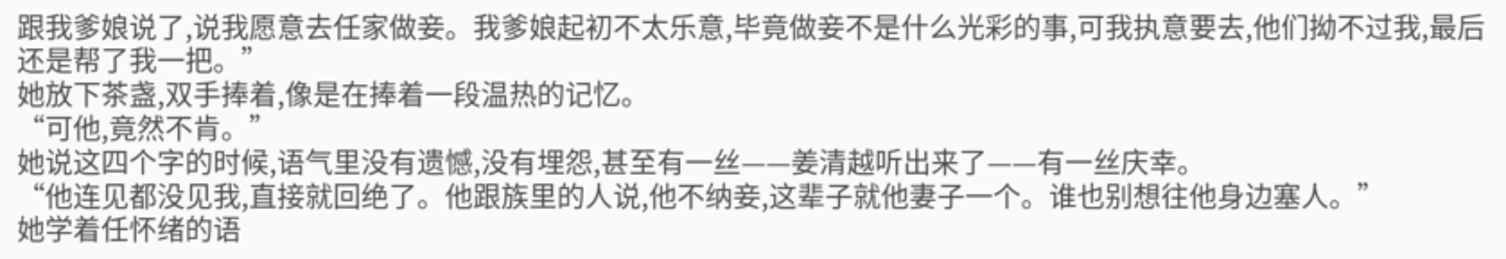跟我爹娘说了,说我愿意去任家做妾。我爹娘起初不太乐意,毕竟做妾不是什么光彩的事,可我执意要去,他们拗不过我,最后还是帮了我一把。”
她放下茶盏,双手捧着,像是在捧着一段温热的记忆。
“可他,竟然不肯。”
她说这四个字的时候,语气里没有遗憾,没有埋怨,甚至有一丝——姜清越听出来了——有一丝庆幸。
“他连见都没见我,直接就回绝了。他跟族里的人说,他不纳妾,这辈子就他妻子一个。谁也别想往他身边塞人。”
她学着任怀绪的语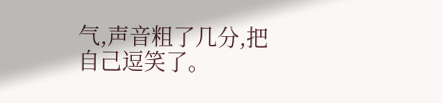气,声音粗了几分,把自己逗笑了。